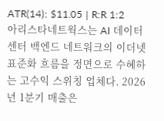ATR(14): $11.05 | R:R 1:2
아리스타네트웍스는 AI 데이터센터 백엔드 네트워크의 이더넷 표준화 흐름을 정면으로 수혜하는 고수익 스위칭 업체다. 2026년 1분기 매출은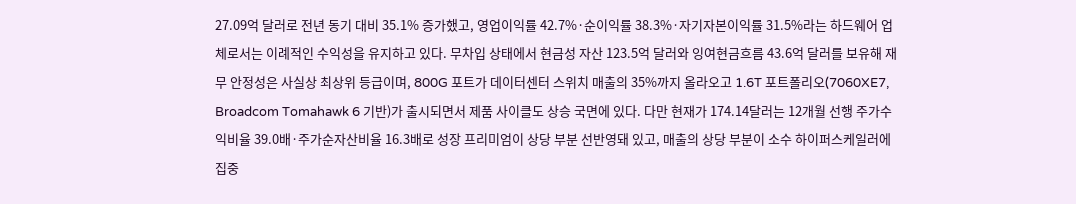27.09억 달러로 전년 동기 대비 35.1% 증가했고, 영업이익률 42.7%·순이익률 38.3%·자기자본이익률 31.5%라는 하드웨어 업체로서는 이례적인 수익성을 유지하고 있다. 무차입 상태에서 현금성 자산 123.5억 달러와 잉여현금흐름 43.6억 달러를 보유해 재무 안정성은 사실상 최상위 등급이며, 800G 포트가 데이터센터 스위치 매출의 35%까지 올라오고 1.6T 포트폴리오(7060XE7, Broadcom Tomahawk 6 기반)가 출시되면서 제품 사이클도 상승 국면에 있다. 다만 현재가 174.14달러는 12개월 선행 주가수익비율 39.0배·주가순자산비율 16.3배로 성장 프리미엄이 상당 부분 선반영돼 있고, 매출의 상당 부분이 소수 하이퍼스케일러에 집중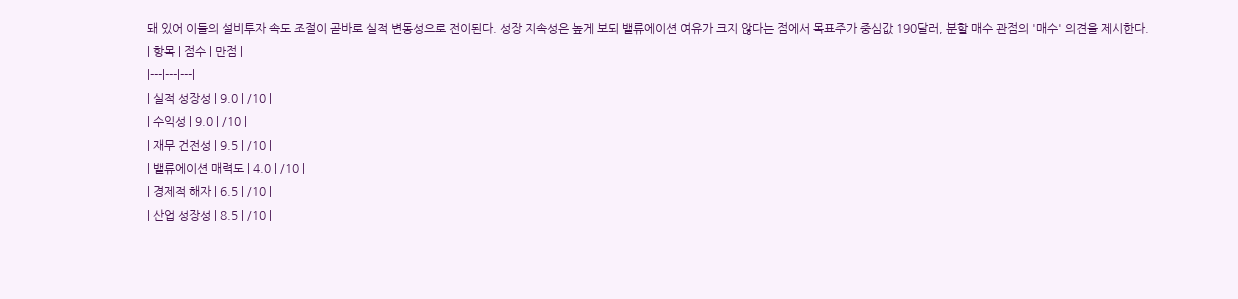돼 있어 이들의 설비투자 속도 조절이 곧바로 실적 변동성으로 전이된다. 성장 지속성은 높게 보되 밸류에이션 여유가 크지 않다는 점에서 목표주가 중심값 190달러, 분할 매수 관점의 '매수' 의견을 제시한다.
| 항목 | 점수 | 만점 |
|---|---|---|
| 실적 성장성 | 9.0 | /10 |
| 수익성 | 9.0 | /10 |
| 재무 건전성 | 9.5 | /10 |
| 밸류에이션 매력도 | 4.0 | /10 |
| 경제적 해자 | 6.5 | /10 |
| 산업 성장성 | 8.5 | /10 |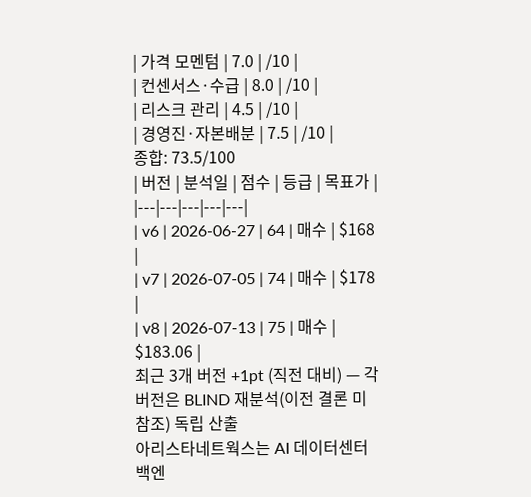| 가격 모멘텀 | 7.0 | /10 |
| 컨센서스·수급 | 8.0 | /10 |
| 리스크 관리 | 4.5 | /10 |
| 경영진·자본배분 | 7.5 | /10 |
종합: 73.5/100
| 버전 | 분석일 | 점수 | 등급 | 목표가 |
|---|---|---|---|---|
| v6 | 2026-06-27 | 64 | 매수 | $168 |
| v7 | 2026-07-05 | 74 | 매수 | $178 |
| v8 | 2026-07-13 | 75 | 매수 | $183.06 |
최근 3개 버전 +1pt (직전 대비) — 각 버전은 BLIND 재분석(이전 결론 미참조) 독립 산출
아리스타네트웍스는 AI 데이터센터 백엔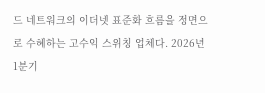드 네트워크의 이더넷 표준화 흐름을 정면으로 수혜하는 고수익 스위칭 업체다. 2026년 1분기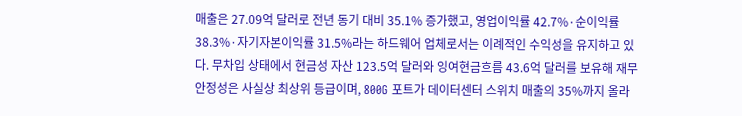매출은 27.09억 달러로 전년 동기 대비 35.1% 증가했고, 영업이익률 42.7%·순이익률 38.3%·자기자본이익률 31.5%라는 하드웨어 업체로서는 이례적인 수익성을 유지하고 있다. 무차입 상태에서 현금성 자산 123.5억 달러와 잉여현금흐름 43.6억 달러를 보유해 재무 안정성은 사실상 최상위 등급이며, 800G 포트가 데이터센터 스위치 매출의 35%까지 올라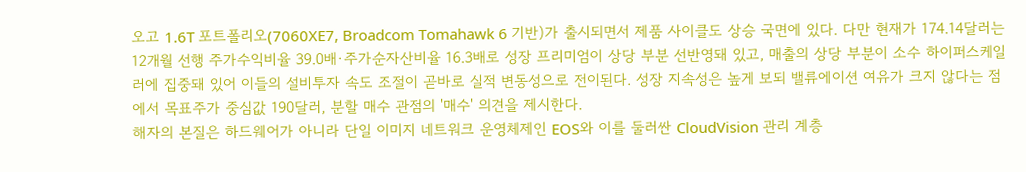오고 1.6T 포트폴리오(7060XE7, Broadcom Tomahawk 6 기반)가 출시되면서 제품 사이클도 상승 국면에 있다. 다만 현재가 174.14달러는 12개월 선행 주가수익비율 39.0배·주가순자산비율 16.3배로 성장 프리미엄이 상당 부분 선반영돼 있고, 매출의 상당 부분이 소수 하이퍼스케일러에 집중돼 있어 이들의 설비투자 속도 조절이 곧바로 실적 변동성으로 전이된다. 성장 지속성은 높게 보되 밸류에이션 여유가 크지 않다는 점에서 목표주가 중심값 190달러, 분할 매수 관점의 '매수' 의견을 제시한다.
해자의 본질은 하드웨어가 아니라 단일 이미지 네트워크 운영체제인 EOS와 이를 둘러싼 CloudVision 관리 계층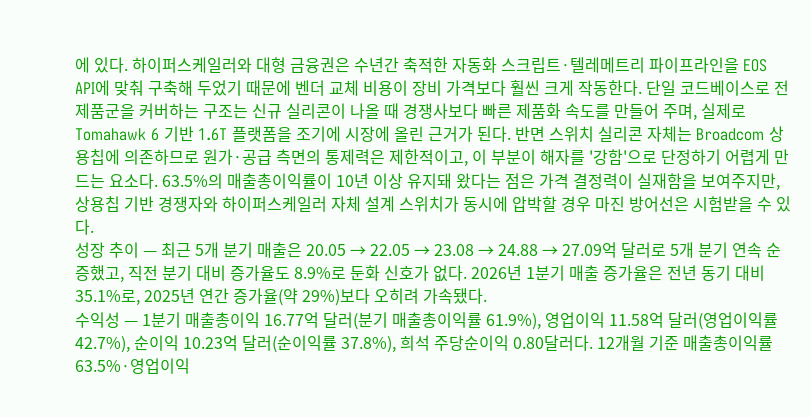에 있다. 하이퍼스케일러와 대형 금융권은 수년간 축적한 자동화 스크립트·텔레메트리 파이프라인을 EOS API에 맞춰 구축해 두었기 때문에 벤더 교체 비용이 장비 가격보다 훨씬 크게 작동한다. 단일 코드베이스로 전 제품군을 커버하는 구조는 신규 실리콘이 나올 때 경쟁사보다 빠른 제품화 속도를 만들어 주며, 실제로 Tomahawk 6 기반 1.6T 플랫폼을 조기에 시장에 올린 근거가 된다. 반면 스위치 실리콘 자체는 Broadcom 상용칩에 의존하므로 원가·공급 측면의 통제력은 제한적이고, 이 부분이 해자를 '강함'으로 단정하기 어렵게 만드는 요소다. 63.5%의 매출총이익률이 10년 이상 유지돼 왔다는 점은 가격 결정력이 실재함을 보여주지만, 상용칩 기반 경쟁자와 하이퍼스케일러 자체 설계 스위치가 동시에 압박할 경우 마진 방어선은 시험받을 수 있다.
성장 추이 — 최근 5개 분기 매출은 20.05 → 22.05 → 23.08 → 24.88 → 27.09억 달러로 5개 분기 연속 순증했고, 직전 분기 대비 증가율도 8.9%로 둔화 신호가 없다. 2026년 1분기 매출 증가율은 전년 동기 대비 35.1%로, 2025년 연간 증가율(약 29%)보다 오히려 가속됐다.
수익성 — 1분기 매출총이익 16.77억 달러(분기 매출총이익률 61.9%), 영업이익 11.58억 달러(영업이익률 42.7%), 순이익 10.23억 달러(순이익률 37.8%), 희석 주당순이익 0.80달러다. 12개월 기준 매출총이익률 63.5%·영업이익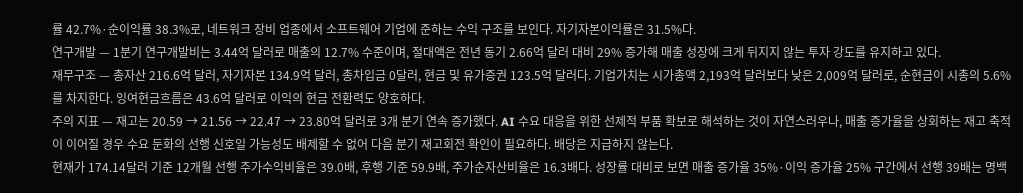률 42.7%·순이익률 38.3%로, 네트워크 장비 업종에서 소프트웨어 기업에 준하는 수익 구조를 보인다. 자기자본이익률은 31.5%다.
연구개발 — 1분기 연구개발비는 3.44억 달러로 매출의 12.7% 수준이며, 절대액은 전년 동기 2.66억 달러 대비 29% 증가해 매출 성장에 크게 뒤지지 않는 투자 강도를 유지하고 있다.
재무구조 — 총자산 216.6억 달러, 자기자본 134.9억 달러, 총차입금 0달러, 현금 및 유가증권 123.5억 달러다. 기업가치는 시가총액 2,193억 달러보다 낮은 2,009억 달러로, 순현금이 시총의 5.6%를 차지한다. 잉여현금흐름은 43.6억 달러로 이익의 현금 전환력도 양호하다.
주의 지표 — 재고는 20.59 → 21.56 → 22.47 → 23.80억 달러로 3개 분기 연속 증가했다. AI 수요 대응을 위한 선제적 부품 확보로 해석하는 것이 자연스러우나, 매출 증가율을 상회하는 재고 축적이 이어질 경우 수요 둔화의 선행 신호일 가능성도 배제할 수 없어 다음 분기 재고회전 확인이 필요하다. 배당은 지급하지 않는다.
현재가 174.14달러 기준 12개월 선행 주가수익비율은 39.0배, 후행 기준 59.9배, 주가순자산비율은 16.3배다. 성장률 대비로 보면 매출 증가율 35%·이익 증가율 25% 구간에서 선행 39배는 명백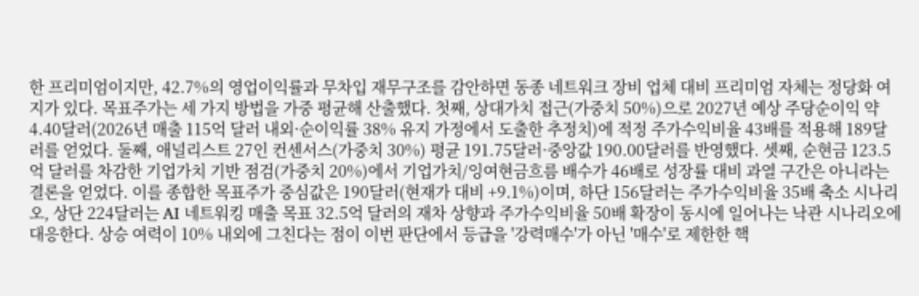한 프리미엄이지만, 42.7%의 영업이익률과 무차입 재무구조를 감안하면 동종 네트워크 장비 업체 대비 프리미엄 자체는 정당화 여지가 있다. 목표주가는 세 가지 방법을 가중 평균해 산출했다. 첫째, 상대가치 접근(가중치 50%)으로 2027년 예상 주당순이익 약 4.40달러(2026년 매출 115억 달러 내외·순이익률 38% 유지 가정에서 도출한 추정치)에 적정 주가수익비율 43배를 적용해 189달러를 얻었다. 둘째, 애널리스트 27인 컨센서스(가중치 30%) 평균 191.75달러·중앙값 190.00달러를 반영했다. 셋째, 순현금 123.5억 달러를 차감한 기업가치 기반 점검(가중치 20%)에서 기업가치/잉여현금흐름 배수가 46배로 성장률 대비 과열 구간은 아니라는 결론을 얻었다. 이를 종합한 목표주가 중심값은 190달러(현재가 대비 +9.1%)이며, 하단 156달러는 주가수익비율 35배 축소 시나리오, 상단 224달러는 AI 네트워킹 매출 목표 32.5억 달러의 재차 상향과 주가수익비율 50배 확장이 동시에 일어나는 낙관 시나리오에 대응한다. 상승 여력이 10% 내외에 그친다는 점이 이번 판단에서 등급을 '강력매수'가 아닌 '매수'로 제한한 핵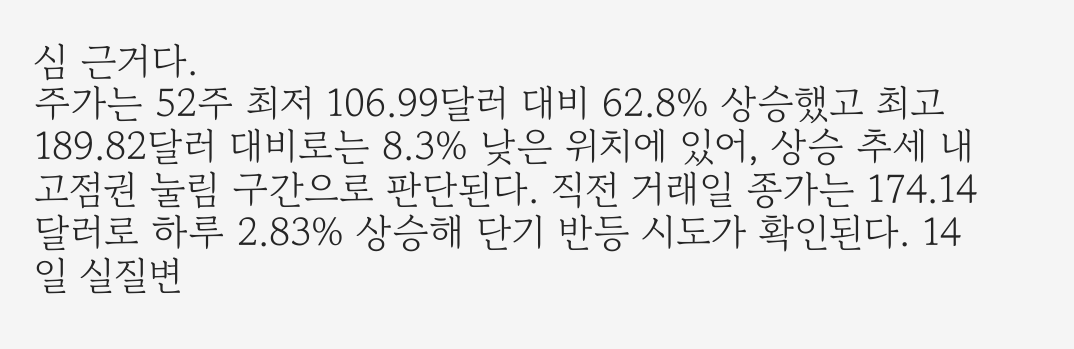심 근거다.
주가는 52주 최저 106.99달러 대비 62.8% 상승했고 최고 189.82달러 대비로는 8.3% 낮은 위치에 있어, 상승 추세 내 고점권 눌림 구간으로 판단된다. 직전 거래일 종가는 174.14달러로 하루 2.83% 상승해 단기 반등 시도가 확인된다. 14일 실질변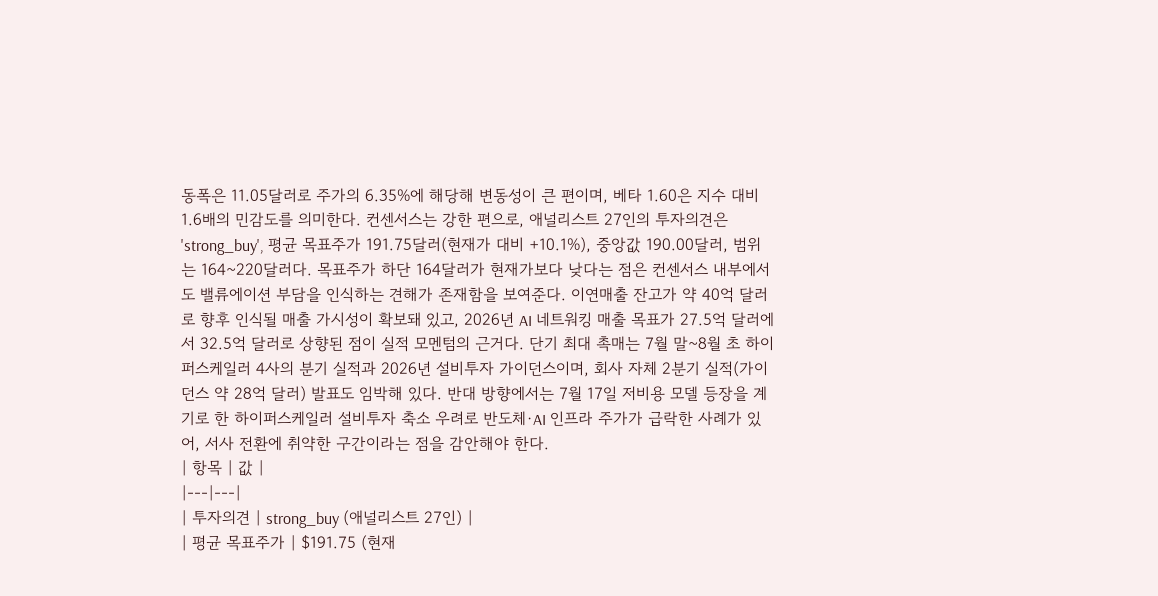동폭은 11.05달러로 주가의 6.35%에 해당해 변동성이 큰 편이며, 베타 1.60은 지수 대비 1.6배의 민감도를 의미한다. 컨센서스는 강한 편으로, 애널리스트 27인의 투자의견은 'strong_buy', 평균 목표주가 191.75달러(현재가 대비 +10.1%), 중앙값 190.00달러, 범위는 164~220달러다. 목표주가 하단 164달러가 현재가보다 낮다는 점은 컨센서스 내부에서도 밸류에이션 부담을 인식하는 견해가 존재함을 보여준다. 이연매출 잔고가 약 40억 달러로 향후 인식될 매출 가시성이 확보돼 있고, 2026년 AI 네트워킹 매출 목표가 27.5억 달러에서 32.5억 달러로 상향된 점이 실적 모멘텀의 근거다. 단기 최대 촉매는 7월 말~8월 초 하이퍼스케일러 4사의 분기 실적과 2026년 설비투자 가이던스이며, 회사 자체 2분기 실적(가이던스 약 28억 달러) 발표도 임박해 있다. 반대 방향에서는 7월 17일 저비용 모델 등장을 계기로 한 하이퍼스케일러 설비투자 축소 우려로 반도체·AI 인프라 주가가 급락한 사례가 있어, 서사 전환에 취약한 구간이라는 점을 감안해야 한다.
| 항목 | 값 |
|---|---|
| 투자의견 | strong_buy (애널리스트 27인) |
| 평균 목표주가 | $191.75 (현재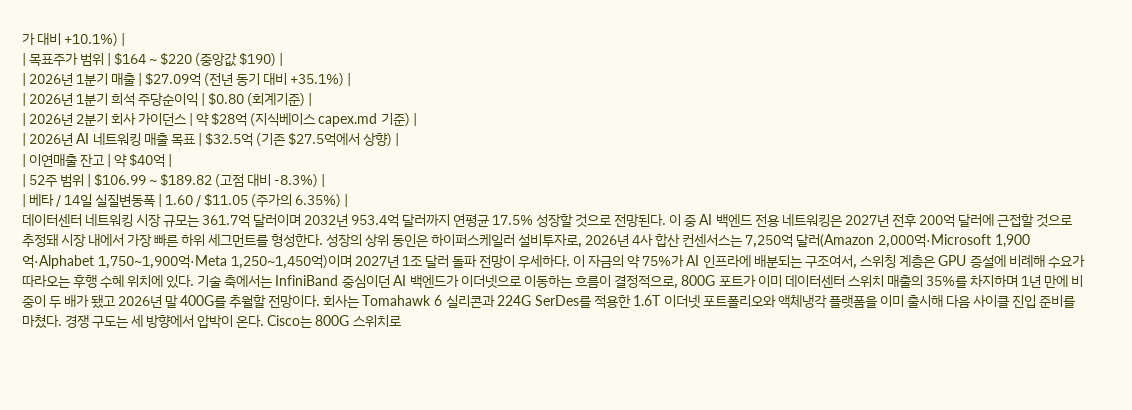가 대비 +10.1%) |
| 목표주가 범위 | $164 ~ $220 (중앙값 $190) |
| 2026년 1분기 매출 | $27.09억 (전년 동기 대비 +35.1%) |
| 2026년 1분기 희석 주당순이익 | $0.80 (회계기준) |
| 2026년 2분기 회사 가이던스 | 약 $28억 (지식베이스 capex.md 기준) |
| 2026년 AI 네트워킹 매출 목표 | $32.5억 (기존 $27.5억에서 상향) |
| 이연매출 잔고 | 약 $40억 |
| 52주 범위 | $106.99 ~ $189.82 (고점 대비 -8.3%) |
| 베타 / 14일 실질변동폭 | 1.60 / $11.05 (주가의 6.35%) |
데이터센터 네트워킹 시장 규모는 361.7억 달러이며 2032년 953.4억 달러까지 연평균 17.5% 성장할 것으로 전망된다. 이 중 AI 백엔드 전용 네트워킹은 2027년 전후 200억 달러에 근접할 것으로 추정돼 시장 내에서 가장 빠른 하위 세그먼트를 형성한다. 성장의 상위 동인은 하이퍼스케일러 설비투자로, 2026년 4사 합산 컨센서스는 7,250억 달러(Amazon 2,000억·Microsoft 1,900억·Alphabet 1,750~1,900억·Meta 1,250~1,450억)이며 2027년 1조 달러 돌파 전망이 우세하다. 이 자금의 약 75%가 AI 인프라에 배분되는 구조여서, 스위칭 계층은 GPU 증설에 비례해 수요가 따라오는 후행 수혜 위치에 있다. 기술 축에서는 InfiniBand 중심이던 AI 백엔드가 이더넷으로 이동하는 흐름이 결정적으로, 800G 포트가 이미 데이터센터 스위치 매출의 35%를 차지하며 1년 만에 비중이 두 배가 됐고 2026년 말 400G를 추월할 전망이다. 회사는 Tomahawk 6 실리콘과 224G SerDes를 적용한 1.6T 이더넷 포트폴리오와 액체냉각 플랫폼을 이미 출시해 다음 사이클 진입 준비를 마쳤다. 경쟁 구도는 세 방향에서 압박이 온다. Cisco는 800G 스위치로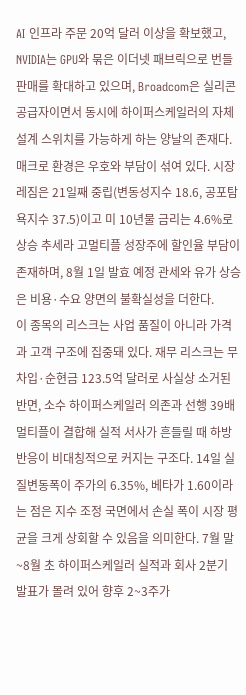AI 인프라 주문 20억 달러 이상을 확보했고, NVIDIA는 GPU와 묶은 이더넷 패브릭으로 번들 판매를 확대하고 있으며, Broadcom은 실리콘 공급자이면서 동시에 하이퍼스케일러의 자체 설계 스위치를 가능하게 하는 양날의 존재다. 매크로 환경은 우호와 부담이 섞여 있다. 시장 레짐은 21일째 중립(변동성지수 18.6, 공포탐욕지수 37.5)이고 미 10년물 금리는 4.6%로 상승 추세라 고멀티플 성장주에 할인율 부담이 존재하며, 8월 1일 발효 예정 관세와 유가 상승은 비용·수요 양면의 불확실성을 더한다.
이 종목의 리스크는 사업 품질이 아니라 가격과 고객 구조에 집중돼 있다. 재무 리스크는 무차입·순현금 123.5억 달러로 사실상 소거된 반면, 소수 하이퍼스케일러 의존과 선행 39배 멀티플이 결합해 실적 서사가 흔들릴 때 하방 반응이 비대칭적으로 커지는 구조다. 14일 실질변동폭이 주가의 6.35%, 베타가 1.60이라는 점은 지수 조정 국면에서 손실 폭이 시장 평균을 크게 상회할 수 있음을 의미한다. 7월 말~8월 초 하이퍼스케일러 실적과 회사 2분기 발표가 몰려 있어 향후 2~3주가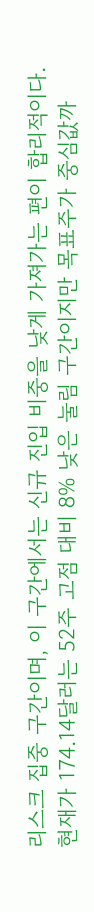리스크 집중 구간이며, 이 구간에서는 신규 진입 비중을 낮게 가져가는 편이 합리적이다.
현재가 174.14달러는 52주 고점 대비 8% 낮은 눌림 구간이지만 목표주가 중심값까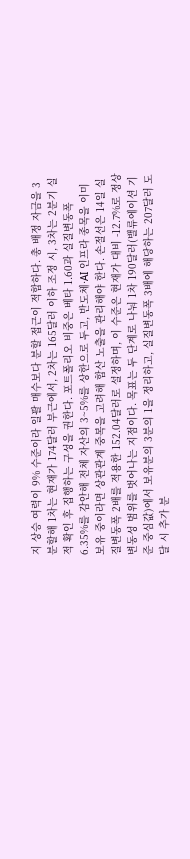지 상승 여력이 9% 수준이라 일괄 매수보다 분할 접근이 적합하다. 총 배정 자금을 3분할해 1차는 현재가 174달러 부근에서, 2차는 165달러 이하 조정 시, 3차는 2분기 실적 확인 후 집행하는 구성을 권한다. 포트폴리오 비중은 베타 1.60과 실질변동폭 6.35%를 감안해 전체 자산의 3~5%를 상한으로 두고, 반도체·AI 인프라 종목을 이미 보유 중이라면 상관관계 중복을 고려해 합산 노출을 관리해야 한다. 손절선은 14일 실질변동폭 2배를 적용한 152.04달러로 설정하며, 이 수준은 현재가 대비 -12.7%로 정상 변동성 범위를 벗어나는 지점이다. 목표는 두 단계로 나눠 1차 190달러(밸류에이션 기준 중심값)에서 보유분의 3분의 1을 정리하고, 실질변동폭 3배에 해당하는 207달러 도달 시 추가 분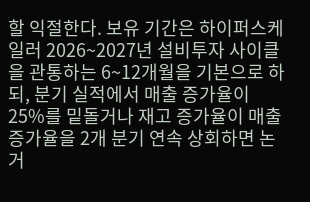할 익절한다. 보유 기간은 하이퍼스케일러 2026~2027년 설비투자 사이클을 관통하는 6~12개월을 기본으로 하되, 분기 실적에서 매출 증가율이 25%를 밑돌거나 재고 증가율이 매출 증가율을 2개 분기 연속 상회하면 논거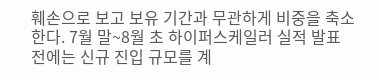훼손으로 보고 보유 기간과 무관하게 비중을 축소한다. 7월 말~8월 초 하이퍼스케일러 실적 발표 전에는 신규 진입 규모를 계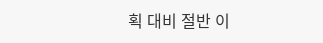획 대비 절반 이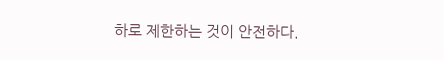하로 제한하는 것이 안전하다.